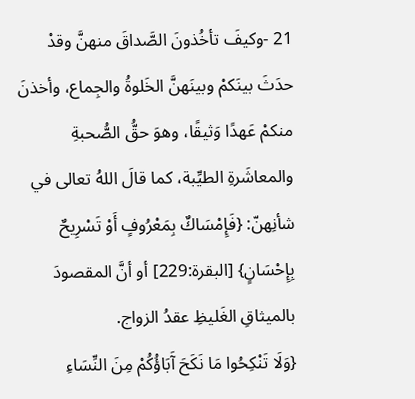21 -وكيفَ تأخُذونَ الصَّداقَ منهنَّ وقدْ حدَثَ بينَكمْ وبينَهنَّ الخَلوةُ والجِماع، وأخذنَ منكمْ عَهدًا وَثيقًا، وهوَ حقُّ الصُّحبةِ والمعاشَرةِ الطيِّبة، كما قالَ اللهُ تعالى في شأنِهنّ: {فَإِمْسَاكٌ بِمَعْرُوفٍ أَوْ تَسْرِيحٌ بِإِحْسَانٍ} [البقرة:229] أو أنَّ المقصودَ بالميثاقِ الغَليظِ عقدُ الزواج.
{وَلَا تَنْكِحُوا مَا نَكَحَ آَبَاؤُكُمْ مِنَ النِّسَاءِ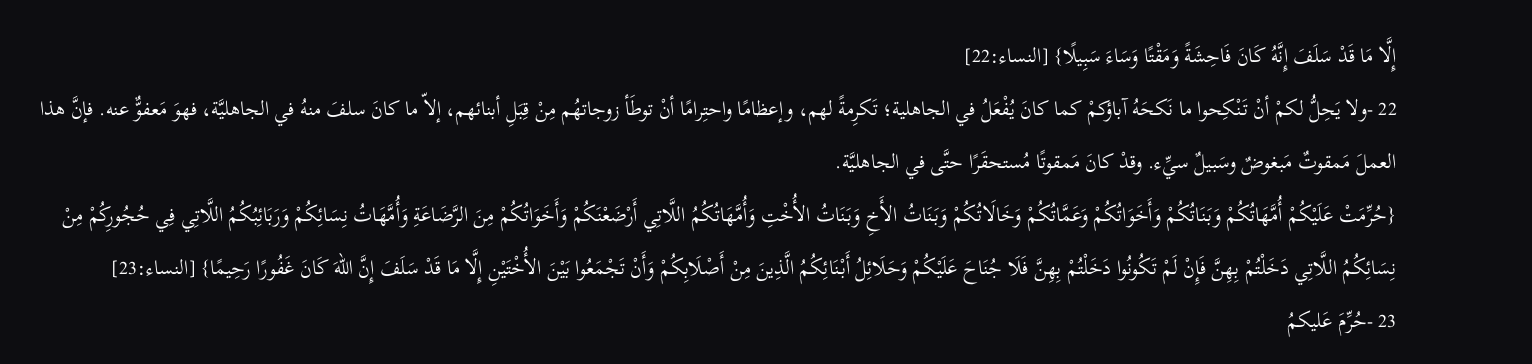إِلَّا مَا قَدْ سَلَفَ إِنَّهُ كَانَ فَاحِشَةً وَمَقْتًا وَسَاءَ سَبِيلًا} [النساء:22]
22 -ولا يَحِلُّ لكمْ أنْ تَنْكِحوا ما نَكحَهُ آباؤكمْ كما كانَ يُفْعَلُ في الجاهلية؛ تَكرِمةً لهم، وإعظامًا واحتِرامًا أنْ توطَأ زوجاتهُم مِنْ قِبَلِ أبنائهم، إلاّ ما كانَ سلفَ منهُ في الجاهليَّة، فهوَ مَعفوٌّ عنه. فإنَّ هذا العملَ مَمقوتٌ مَبغوضٌ وسَبيلٌ سيِّء. وقدْ كانَ مَمقوتًا مُستحقَرًا حتَّى في الجاهليَّة.
{حُرِّمَتْ عَلَيْكُمْ أُمَّهَاتُكُمْ وَبَنَاتُكُمْ وَأَخَوَاتُكُمْ وَعَمَّاتُكُمْ وَخَالَاتُكُمْ وَبَنَاتُ الأَخِ وَبَنَاتُ الأُخْتِ وَأُمَّهَاتُكُمُ اللَّاتِي أَرْضَعْنَكُمْ وَأَخَوَاتُكُمْ مِنَ الرَّضَاعَةِ وَأُمَّهَاتُ نِسَائِكُمْ وَرَبَائِبُكُمُ اللَّاتِي فِي حُجُورِكُمْ مِنْ نِسَائِكُمُ اللَّاتِي دَخَلْتُمْ بِهِنَّ فَإِنْ لَمْ تَكُونُوا دَخَلْتُمْ بِهِنَّ فَلَا جُنَاحَ عَلَيْكُمْ وَحَلَائِلُ أَبْنَائِكُمُ الَّذِينَ مِنْ أَصْلَابِكُمْ وَأَنْ تَجْمَعُوا بَيْنَ الأُخْتَيْنِ إِلَّا مَا قَدْ سَلَفَ إِنَّ اللهَ كَانَ غَفُورًا رَحِيمًا} [النساء:23]
23 -حُرِّمَ عَليكمُ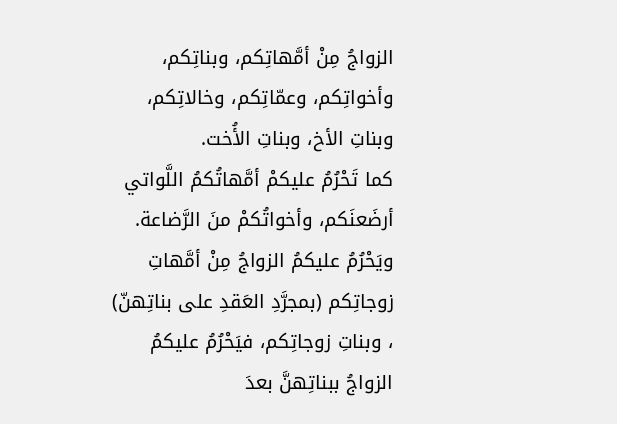الزواجُ مِنْ أمَّهاتِكم، وبناتِكم، وأخواتِكم، وعمّاتِكم، وخالاتِكم، وبناتِ الأخ، وبناتِ الأُخت.
كما تَحْرُمُ عليكمْ أمَّهاتُكمُ اللَّواتي أرضَعنَكم، وأخواتُكمْ منَ الرَّضاعة.
ويَحْرُمُ عليكمُ الزواجُ مِنْ أمَّهاتِ زوجاتِكم (بمجرَّدِ العَقدِ على بناتِهنّ) ، وبناتِ زوجاتِكم، فيَحْرُمُ عليكمُ الزواجُ ببناتِهنَّ بعدَ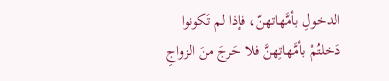الدخولِ بأمَّهاتهنّ، فإذا لم تَكونوا دَخلتُمْ بأمَّهاتِهنَّ فلا حَرجَ منَ الزواجِ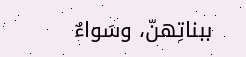ببناتِهنّ، وسَواءٌ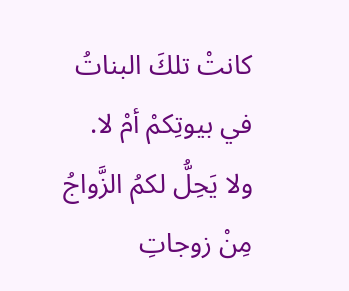كانتْ تلكَ البناتُ في بيوتِكمْ أمْ لا.
ولا يَحِلُّ لكمُ الزَّواجُ مِنْ زوجاتِ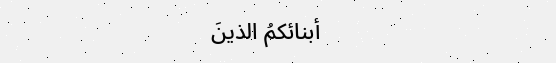أبنائكمُ الذينَ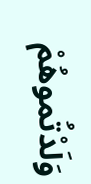وَلَدْتُموهُمْ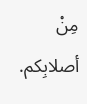مِنْ أصلابِكم.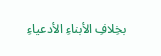بخِلافِ الأبناءِ الأدعياءِ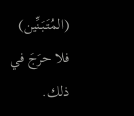(المُتَبَنِّين) فلا حرَجَ في ذلك.